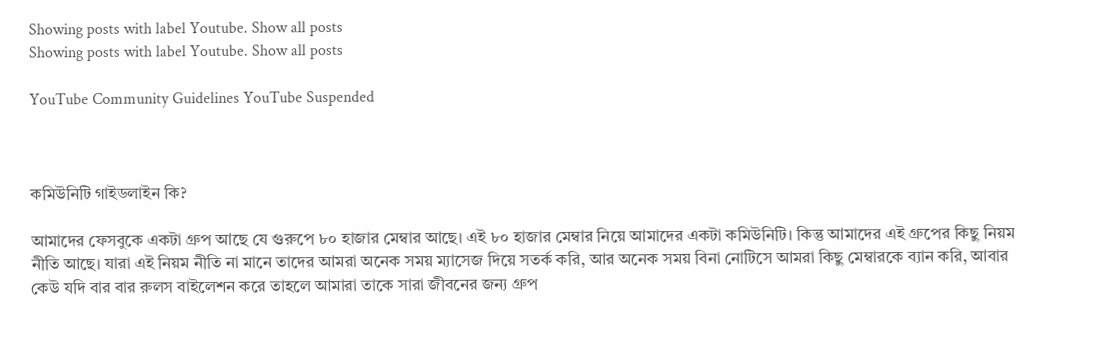Showing posts with label Youtube. Show all posts
Showing posts with label Youtube. Show all posts

YouTube Community Guidelines YouTube Suspended



কমিউনিটি গাইডলাইন কি?

আমাদের ফেসবুকে একটা গ্রুপ আছে যে গুরুপে ৮০ হাজার মেম্বার আছে। এই ৮০ হাজার মেম্বার নিয়ে আমাদের একটা কমিউনিটি। কিন্তু আমাদের এই গ্রুপের কিছু নিয়ম নীতি আছে। যারা এই নিয়ম নীতি না মানে তাদের আমরা অনেক সময় ম্যাসেজ দিয়ে সতর্ক করি, আর অনেক সময় বিনা নোটিসে আমরা কিছু মেম্বারকে ব্যান করি, আবার কেউ যদি বার বার রুলস বাইলেশন করে তাহলে আমারা তাকে সারা জীবনের জন্য গ্রুপ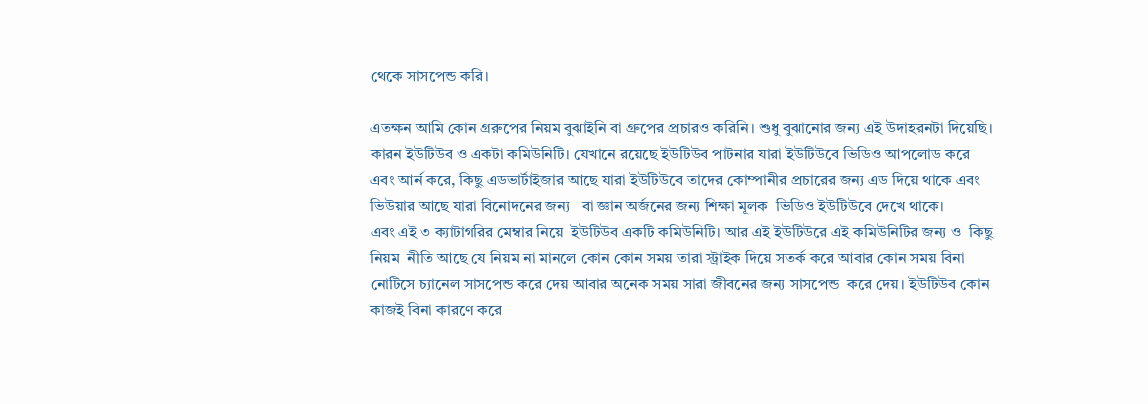থেকে সাসপেন্ড করি।

এতক্ষন আমি কোন গ্ররুপের নিয়ম বুঝাইনি বা গ্রুপের প্রচারও করিনি। শুধু বুঝানোর জন্য এই উদাহরনটা দিয়েছি। কারন ইউটিউব ও একটা কমিউনিটি। যেখানে রয়েছে ইউটিউব পাটনার যারা ইউটিউবে ভিডিও আপলোড করে এবং আর্ন করে, কিছু এডভার্টাইজার আছে যারা ইউটিউবে তাদের কোম্পানীর প্রচারের জন্য এড দিয়ে থাকে এবং ভিউয়ার আছে যারা বিনোদনের জন্য   বা জ্ঞান অর্জনের জন্য শিক্ষা মূলক  ভিডিও ইউটিউবে দেখে থাকে।
এবং এই ৩ ক্যাটাগরির মেম্বার নিয়ে  ইউটিউব একটি কমিউনিটি। আর এই ইউটিউরে এই কমিউনিটির জন্য ও  কিছু নিয়ম  নীতি আছে যে নিয়ম না মানলে কোন কোন সময় তারা স্ট্রাইক দিয়ে সতর্ক করে আবার কোন সময় বিনা নোটিসে চ্যানেল সাসপেন্ড করে দেয় আবার অনেক সময় সারা জীবনের জন্য সাসপেন্ড  করে দেয়। ইউটিউব কোন কাজই বিনা কারণে করে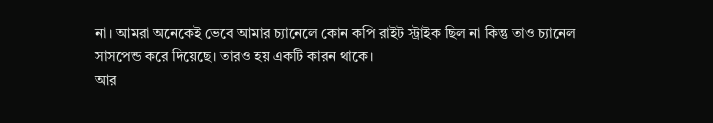না। আমরা অনেকেই ভেবে আমার চ্যানেলে কোন কপি রাইট স্ট্রাইক ছিল না কিন্তু তাও চ্যানেল সাসপেন্ড করে দিয়েছে। তারও হয় একটি কারন থাকে।
আর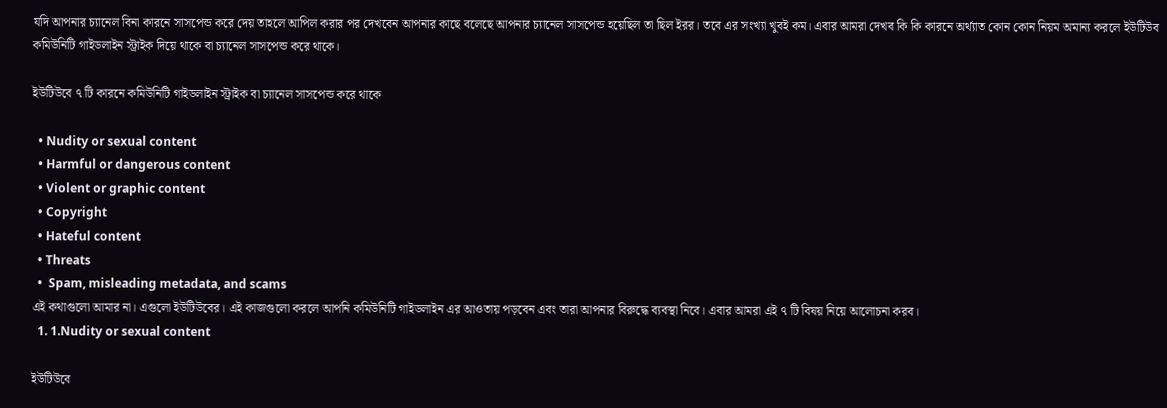যদি আপনার চ্যানেল বিনা কারনে সাসপেন্ড করে দেয় তাহলে আপিল করার পর দেখবেন আপনার কাছে বলেছে আপনার চ্যানেল সাসপেন্ড হয়েছিল তা ছিল ইরর। তবে এর সংখ্যা খুবই কম। এবার আমরা দেখব কি কি কারনে অর্থ্যাত কোন কোন নিয়ম অমান্য করলে ইউটিউব কমিউনিটি গাইডলাইন স্ট্রাইক দিয়ে থাকে বা চ্যানেল সাসপেন্ড করে থাকে।

ইউটিউবে ৭ টি কারনে কমিউনিটি গাইডলাইন স্ট্রাইক বা চ্যানেল সাসপেন্ড করে থাকে

  • Nudity or sexual content
  • Harmful or dangerous content
  • Violent or graphic content
  • Copyright
  • Hateful content
  • Threats
  •  Spam, misleading metadata, and scams
এই কথাগুলো আমার না। এগুলো ইউটিউবের। এই কাজগুলো করলে আপনি কমিউনিটি গাইডলাইন এর আওতায় পড়বেন এবং তারা আপনার বিরুদ্ধে ব্যবস্থা নিবে। এবার আমরা এই ৭ টি বিষয় নিয়ে আলোচনা করব।
  1. 1.Nudity or sexual content

ইউটিউবে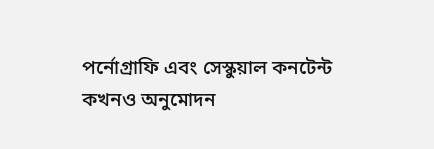পর্নোগ্রাফি এবং সেস্কুয়াল কনটেন্ট কখনও অনুমোদন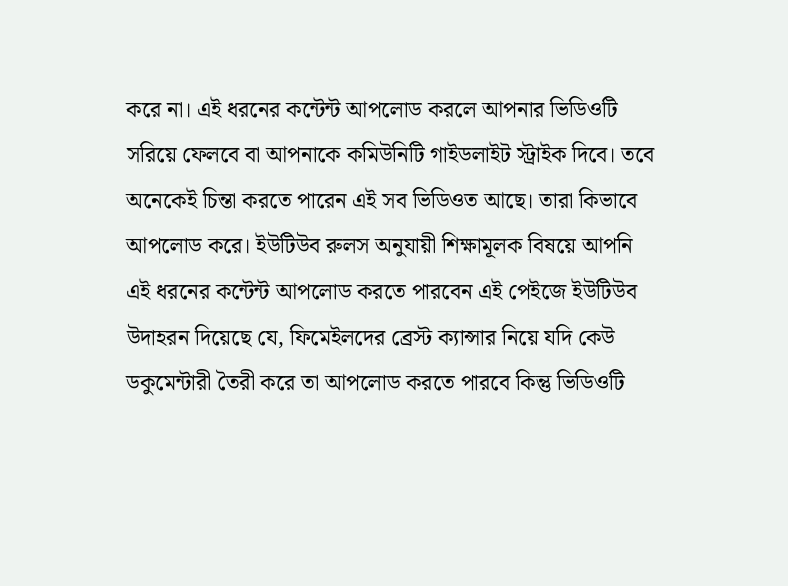করে না। এই ধরনের কন্টেন্ট আপলোড করলে আপনার ভিডিওটি সরিয়ে ফেলবে বা আপনাকে কমিউনিটি গাইডলাইট স্ট্রাইক দিবে। তবে অনেকেই চিন্তা করতে পারেন এই সব ভিডিওত আছে। তারা কিভাবে আপলোড করে। ইউটিউব রুলস অনুযায়ী শিক্ষামূলক বিষয়ে আপনি এই ধরনের কন্টেন্ট আপলোড করতে পারবেন এই পেইজে ইউটিউব উদাহরন দিয়েছে যে, ফিমেইলদের ব্রেস্ট ক্যান্সার নিয়ে যদি কেউ ডকুমেন্টারী তৈরী করে তা আপলোড করতে পারবে কিন্তু ভিডিওটি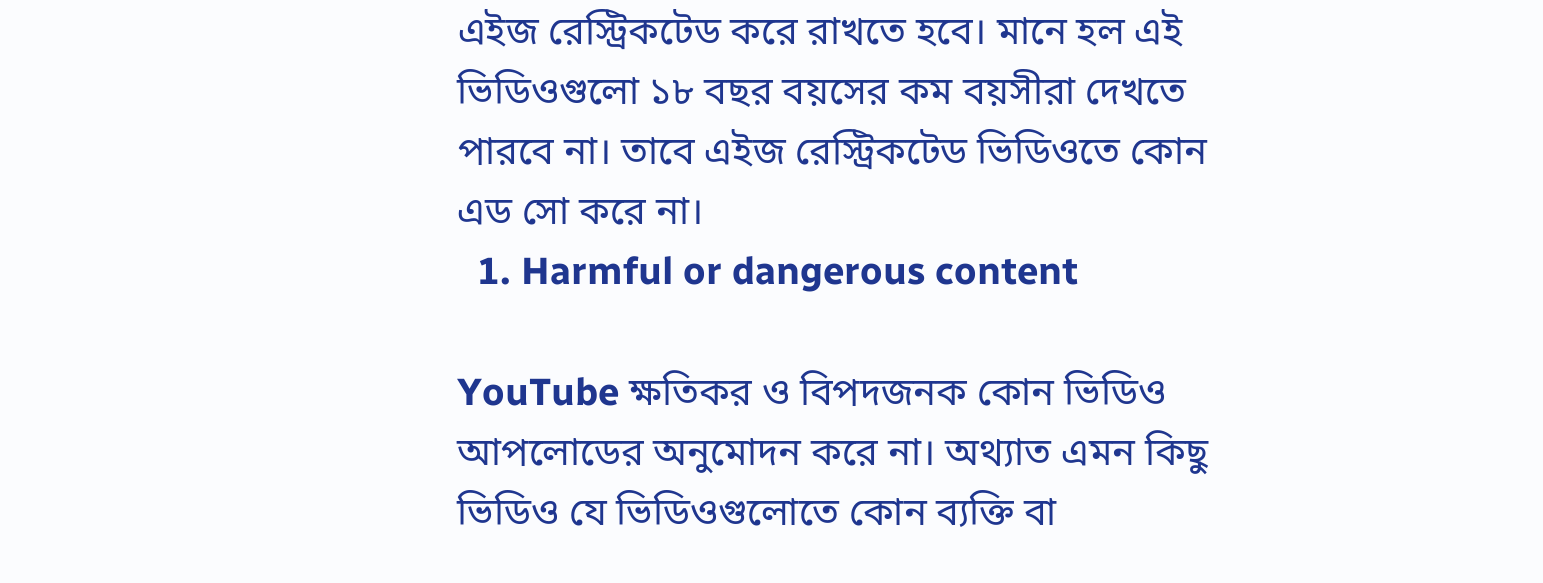এইজ রেস্ট্রিকটেড করে রাখতে হবে। মানে হল এই ভিডিওগুলো ১৮ বছর বয়সের কম বয়সীরা দেখতে পারবে না। তাবে এইজ রেস্ট্রিকটেড ভিডিওতে কোন এড সো করে না।
  1. Harmful or dangerous content

YouTube ক্ষতিকর ও বিপদজনক কোন ভিডিও আপলোডের অনুমোদন করে না। অথ্যাত এমন কিছু ভিডিও যে ভিডিওগুলোতে কোন ব্যক্তি বা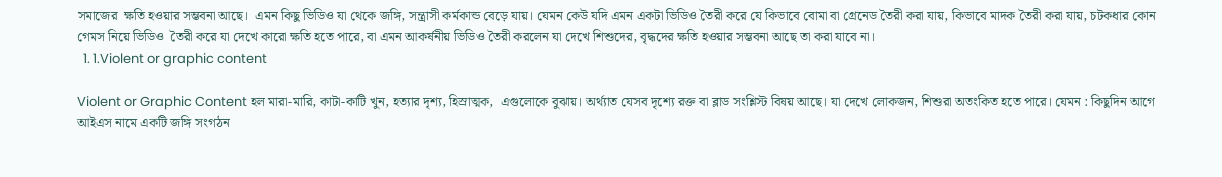সমাজের  ক্ষতি হওয়ার সম্ভবনা আছে।  এমন কিছু ভিডিও যা থেকে জঙ্গি, সন্ত্রাসী কর্মকান্ড বেড়ে যায়। যেমন কেউ যদি এমন একটা ভিডিও তৈরী করে যে কিভাবে বোমা বা গ্রেনেড তৈরী করা যায়, কিভাবে মাদক তৈরী করা যায়, চটকধার কোন গেমস নিয়ে ভিডিও  তৈরী করে যা দেখে কারো ক্ষতি হতে পারে, বা এমন আকর্ষনীয় ভিডিও তৈরী করলেন যা দেখে শিশুদের, বৃদ্ধদের ক্ষতি হওয়ার সম্ভবনা আছে তা করা যাবে না।
  1. 1.Violent or graphic content

Violent or Graphic Content হল মারা-মারি, কাটা-কাটি খুন, হত্যার দৃশ্য, হিস্রাত্মক,  এগুলোকে বুঝায়। অর্থ্যাত যেসব দৃশ্যে রক্ত বা ব্লাড সংশ্লিস্ট বিষয় আছে। যা দেখে লোকজন, শিশুরা অতংকিত হতে পারে। যেমন : কিছুদিন আগে আইএস নামে একটি জঙ্গি সংগঠন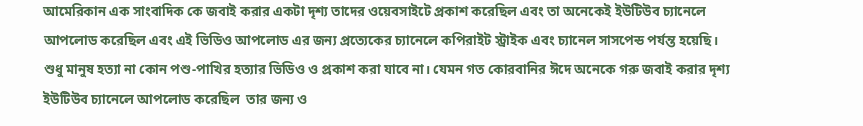আমেরিকান এক সাংবাদিক কে জবাই করার একটা দৃশ্য তাদের ওয়েবসাইটে প্রকাশ করেছিল এবং তা অনেকেই ইউটিউব চ্যানেলে আপলোড করেছিল এবং এই ভিডিও আপলোড এর জন্য প্রত্যেকের চ্যানেলে কপিরাইট স্ট্রাইক এবং চ্যানেল সাসপেন্ড পর্যন্ত হয়েছি।
শুধু মানুষ হত্যা না কোন পশু-পাখির হত্যার ভিডিও ও প্রকাশ করা যাবে না। যেমন গত কোরবানির ঈদে অনেকে গরু জবাই করার দৃশ্য ইউটিউব চ্যানেলে আপলোড করেছিল  তার জন্য ও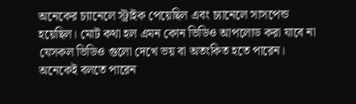অনেকের চ্যানেলে স্ট্রাইক পেয়েছিল এবং চ্যানেলে সাসপেন্ড হয়েছিল। মোট কথা হল এমন কোন ভিডিও আপলোড করা যাবে না যেসকল ভিডিও গুলো দেখে ভয় বা অতংকিত হতে পারেন। অনেকেই বলতে পারেন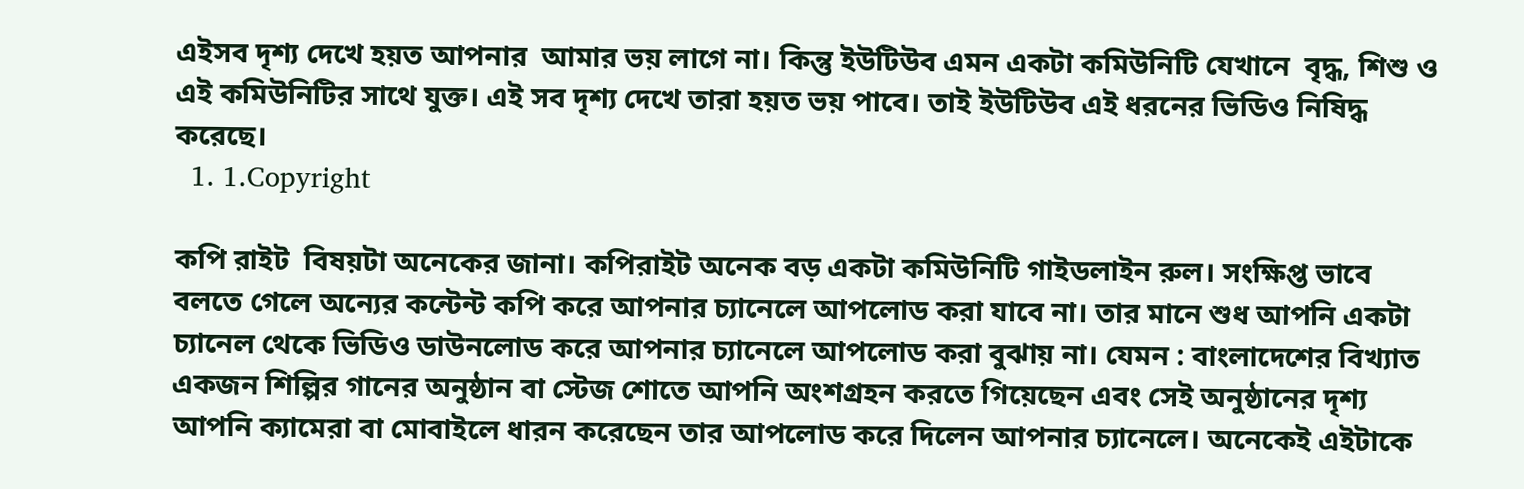এইসব দৃশ্য দেখে হয়ত আপনার  আমার ভয় লাগে না। কিন্তু ইউটিউব এমন একটা কমিউনিটি যেখানে  বৃদ্ধ, শিশু ও এই কমিউনিটির সাথে যুক্ত। এই সব দৃশ্য দেখে তারা হয়ত ভয় পাবে। তাই ইউটিউব এই ধরনের ভিডিও নিষিদ্ধ করেছে।
  1. 1.Copyright

কপি রাইট  বিষয়টা অনেকের জানা। কপিরাইট অনেক বড় একটা কমিউনিটি গাইডলাইন রুল। সংক্ষিপ্ত ভাবে বলতে গেলে অন্যের কন্টেন্ট কপি করে আপনার চ্যানেলে আপলোড করা যাবে না। তার মানে শুধ আপনি একটা চ্যানেল থেকে ভিডিও ডাউনলোড করে আপনার চ্যানেলে আপলোড করা বুঝায় না। যেমন : বাংলাদেশের বিখ্যাত একজন শিল্পির গানের অনুষ্ঠান বা স্টেজ শোতে আপনি অংশগ্রহন করতে গিয়েছেন এবং সেই অনুষ্ঠানের দৃশ্য আপনি ক্যামেরা বা মোবাইলে ধারন করেছেন তার আপলোড করে দিলেন আপনার চ্যানেলে। অনেকেই এইটাকে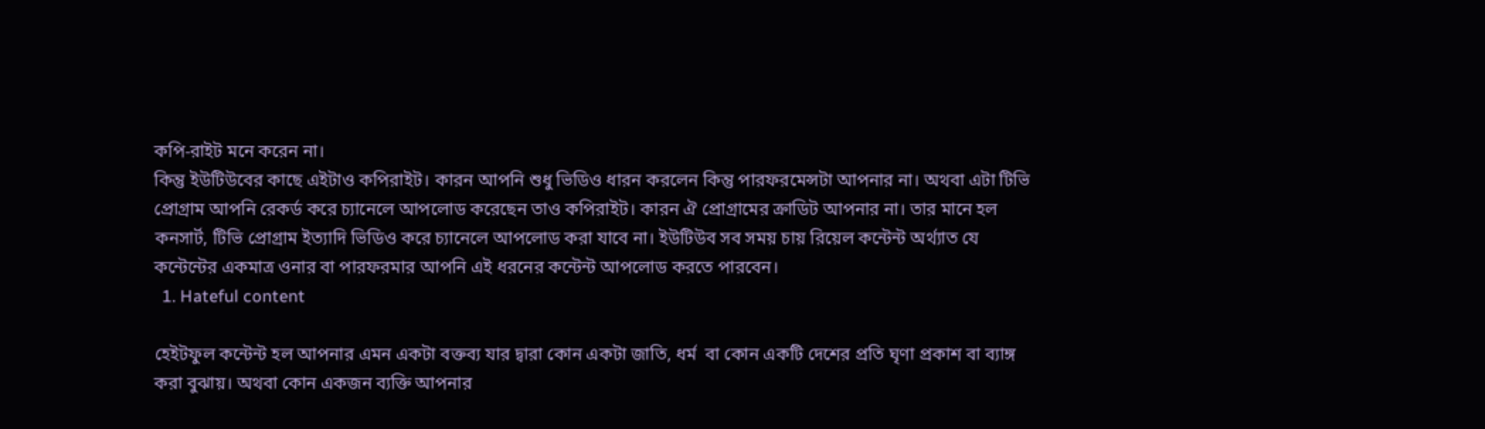কপি-রাইট মনে করেন না।
কিন্তু ইউটিউবের কাছে এইটাও কপিরাইট। কারন আপনি শুধু ভিডিও ধারন করলেন কিন্তু পারফরমেন্সটা আপনার না। অথবা এটা টিভি প্রোগ্রাম আপনি রেকর্ড করে চ্যানেলে আপলোড করেছেন তাও কপিরাইট। কারন ঐ প্রোগ্রামের ক্রাডিট আপনার না। তার মানে হল কনসার্ট, টিভি প্রোগ্রাম ইত্যাদি ভিডিও করে চ্যানেলে আপলোড করা যাবে না। ইউটিউব সব সময় চায় রিয়েল কন্টেন্ট অর্থ্যাত যে কন্টেন্টের একমাত্র ওনার বা পারফরমার আপনি এই ধরনের কন্টেন্ট আপলোড করতে পারবেন।
  1. Hateful content

হেইটফুল কন্টেন্ট হল আপনার এমন একটা বক্তব্য যার দ্বারা কোন একটা জাতি, ধর্ম  বা কোন একটি দেশের প্রতি ঘৃণা প্রকাশ বা ব্যাঙ্গ করা বুঝায়। অথবা কোন একজন ব্যক্তি আপনার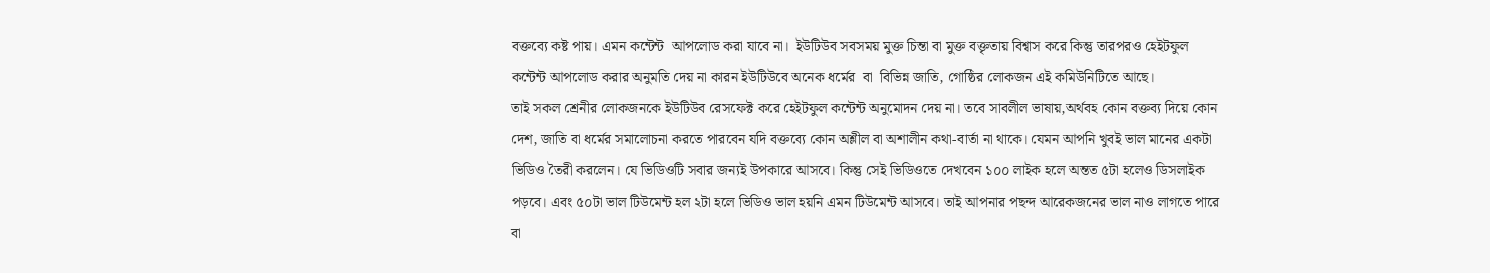বক্তব্যে কষ্ট পায়। এমন কন্টেন্ট  আপলোড করা যাবে না।  ইউটিউব সবসময় মুক্ত চিন্তা বা মুক্ত বক্তৃতায় বিশ্বাস করে কিন্তু তারপরও হেইটফুল  কন্টেন্ট আপলোড করার অনুমতি দেয় না কারন ইউটিউবে অনেক ধর্মের  বা  বিভিন্ন জাতি, গোষ্ঠির লোকজন এই কমিউনিটিতে আছে।
তাই সকল শ্রেনীর লোকজনকে ইউটিউব রেসফেক্ট করে হেইটফুল কন্টেন্ট অনুমোদন দেয় না। তবে সাবলীল ভাষায়,অর্থবহ কোন বক্তব্য দিয়ে কোন দেশ, জাতি বা ধর্মের সমালোচনা করতে পারবেন যদি বক্তব্যে কোন অশ্লীল বা অশালীন কথা-বার্তা না থাকে। যেমন আপনি খুবই ভাল মানের একটা ভিডিও তৈরী করলেন। যে ভিডিওটি সবার জন্যই উপকারে আসবে। কিন্তু সেই ভিডিওতে দেখবেন ১০০ লাইক হলে অন্তত ৫টা হলেও ডিসলাইক পড়বে। এবং ৫০টা ভাল টিউমেন্ট হল ২টা হলে ভিডিও ভাল হয়নি এমন টিউমেন্ট আসবে। তাই আপনার পছন্দ আরেকজনের ভাল নাও লাগতে পারে বা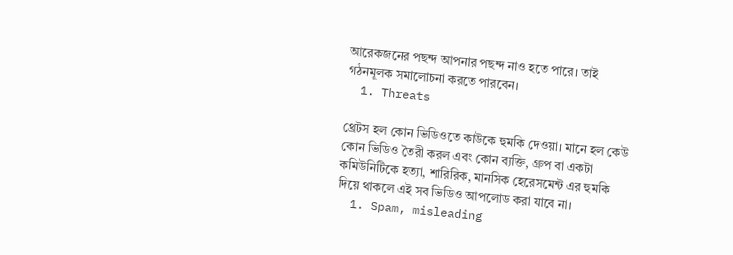আরেকজনের পছন্দ আপনার পছন্দ নাও হতে পারে। তাই গঠনমূলক সমালোচনা করতে পারবেন।
  1. Threats

থ্রেটস হল কোন ভিডিওতে কাউকে হুমকি দেওয়া। মানে হল কেউ কোন ভিডিও তৈরী করল এবং কোন ব্যক্তি, গ্রুপ বা একটা কমিউনিটিকে হত্যা, শারিরিক, মানসিক হেরেসমেন্ট এর হুমকি  দিয়ে থাকলে এই সব ভিডিও আপলোড করা যাবে না।
  1. Spam, misleading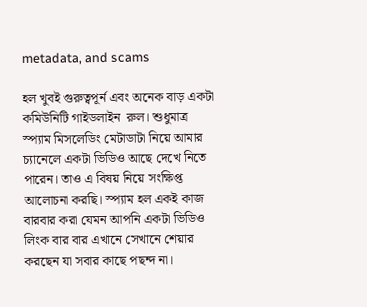metadata, and scams

হল খুবই গুরুত্বপূর্ন এবং অনেক বাড় একটা কমিউনিটি গাইডলাইন  রুল। শুধুমাত্র স্প্যাম মিসলেডিং মেটাডাটা নিয়ে আমার চ্যানেলে একটা ভিডিও আছে দেখে নিতে পারেন। তাও এ বিষয় নিয়ে সংক্ষিপ্ত আলোচনা করছি। স্প্যাম হল একই কাজ বারবার করা যেমন আপনি একটা ভিডিও লিংক বার বার এখানে সেখানে শেয়ার করছেন যা সবার কাছে পছন্দ না।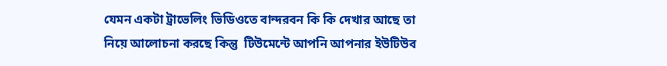যেমন একটা ট্রাভেলিং ভিডিওতে বান্দরবন কি কি দেখার আছে তা নিয়ে আলোচনা করছে কিন্তু  টিউমেন্টে আপনি আপনার ইউটিউব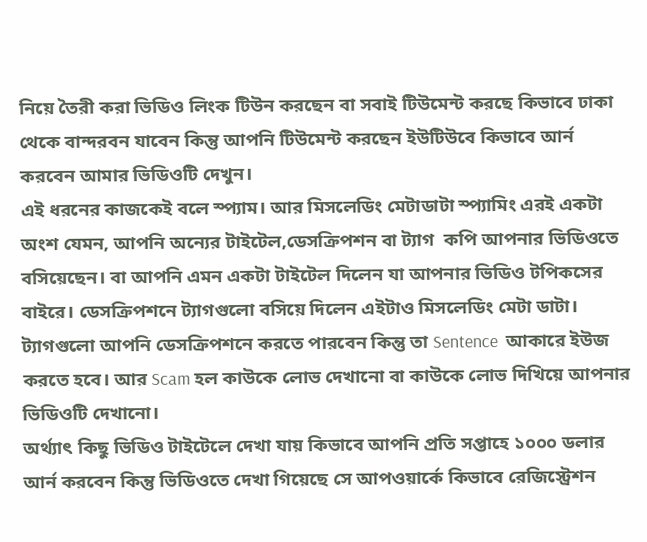নিয়ে তৈরী করা ভিডিও লিংক টিউন করছেন বা সবাই টিউমেন্ট করছে কিভাবে ঢাকা থেকে বান্দরবন যাবেন কিন্তু আপনি টিউমেন্ট করছেন ইউটিউবে কিভাবে আর্ন করবেন আমার ভিডিওটি দেখুন।
এই ধরনের কাজকেই বলে স্প্যাম। আর মিসলেডিং মেটাডাটা স্প্যামিং এরই একটা অংশ যেমন, আপনি অন্যের টাইটেল,ডেসক্রিপশন বা ট্যাগ  কপি আপনার ভিডিওতে বসিয়েছেন। বা আপনি এমন একটা টাইটেল দিলেন যা আপনার ভিডিও টপিকসের বাইরে। ডেসক্রিপশনে ট্যাগগুলো বসিয়ে দিলেন এইটাও মিসলেডিং মেটা ডাটা। ট্যাগগুলো আপনি ডেসক্রিপশনে করতে পারবেন কিন্তু তা Sentence  আকারে ইউজ করতে হবে। আর Scam হল কাউকে লোভ দেখানো বা কাউকে লোভ দিখিয়ে আপনার ভিডিওটি দেখানো।
অর্থ্যাৎ কিছু ভিডিও টাইটেলে দেখা যায় কিভাবে আপনি প্রতি সপ্তাহে ১০০০ ডলার আর্ন করবেন কিন্তু ভিডিওতে দেখা গিয়েছে সে আপওয়ার্কে কিভাবে রেজিস্ট্রেশন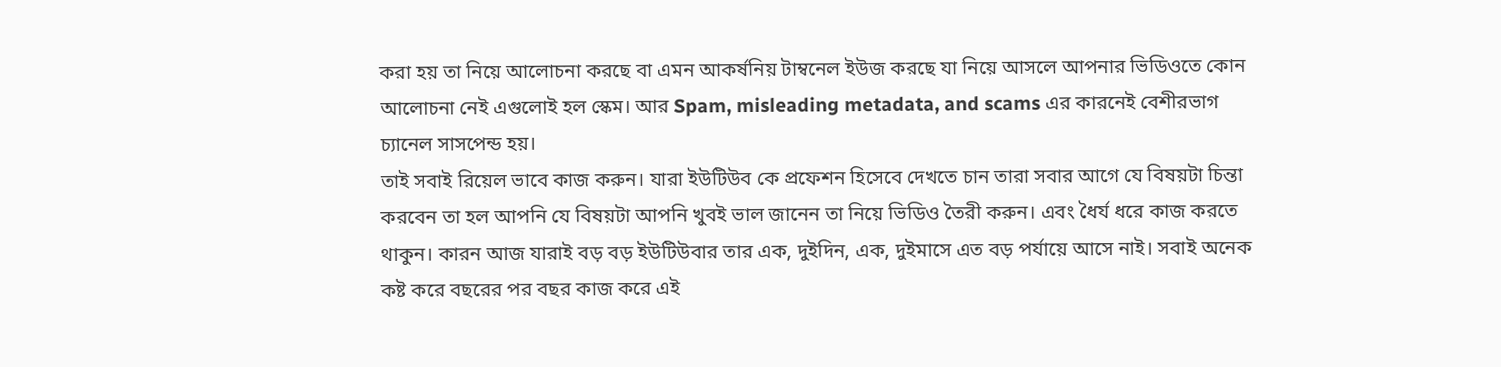করা হয় তা নিয়ে আলোচনা করছে বা এমন আকর্ষনিয় টাম্বনেল ইউজ করছে যা নিয়ে আসলে আপনার ভিডিওতে কোন আলোচনা নেই এগুলোই হল স্কেম। আর Spam, misleading metadata, and scams এর কারনেই বেশীরভাগ চ্যানেল সাসপেন্ড হয়।
তাই সবাই রিয়েল ভাবে কাজ করুন। যারা ইউটিউব কে প্রফেশন হিসেবে দেখতে চান তারা সবার আগে যে বিষয়টা চিন্তা করবেন তা হল আপনি যে বিষয়টা আপনি খুবই ভাল জানেন তা নিয়ে ভিডিও তৈরী করুন। এবং ধৈর্য ধরে কাজ করতে থাকুন। কারন আজ যারাই বড় বড় ইউটিউবার তার এক, দুইদিন, এক, দুইমাসে এত বড় পর্যায়ে আসে নাই। সবাই অনেক কষ্ট করে বছরের পর বছর কাজ করে এই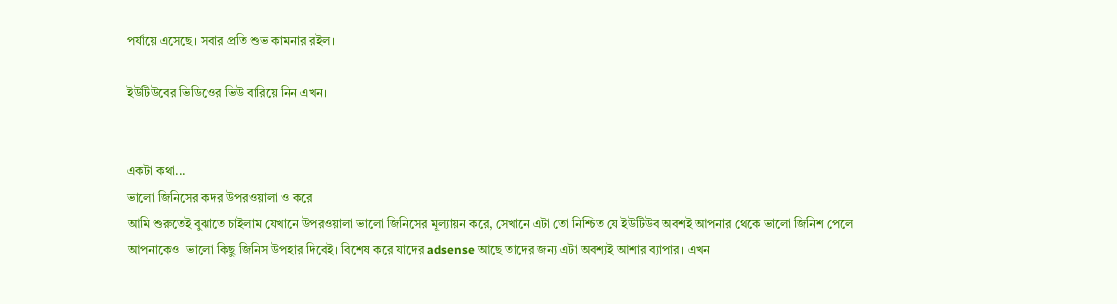পর্যায়ে এসেছে। সবার প্রতি শুভ কামনার রইল।

ইউটিউবের ভিডিওের ভিউ বারিয়ে নিন এখন।


একটা কথা...
ভালো জিনিসের কদর উপরওয়ালা ও করে
আমি শুরুতেই বুঝাতে চাইলাম যেখানে উপরওয়ালা ভালো জিনিসের মূল্যায়ন করে, সেখানে এটা তো নিশ্চিত যে ইউটিউব অবশই আপনার থেকে ভালো জিনিশ পেলে আপনাকেও  ভালো কিছু জিনিস উপহার দিবেই। বিশেষ করে যাদের adsense আছে তাদের জন্য এটা অবশ্যই আশার ব্যাপার। এখন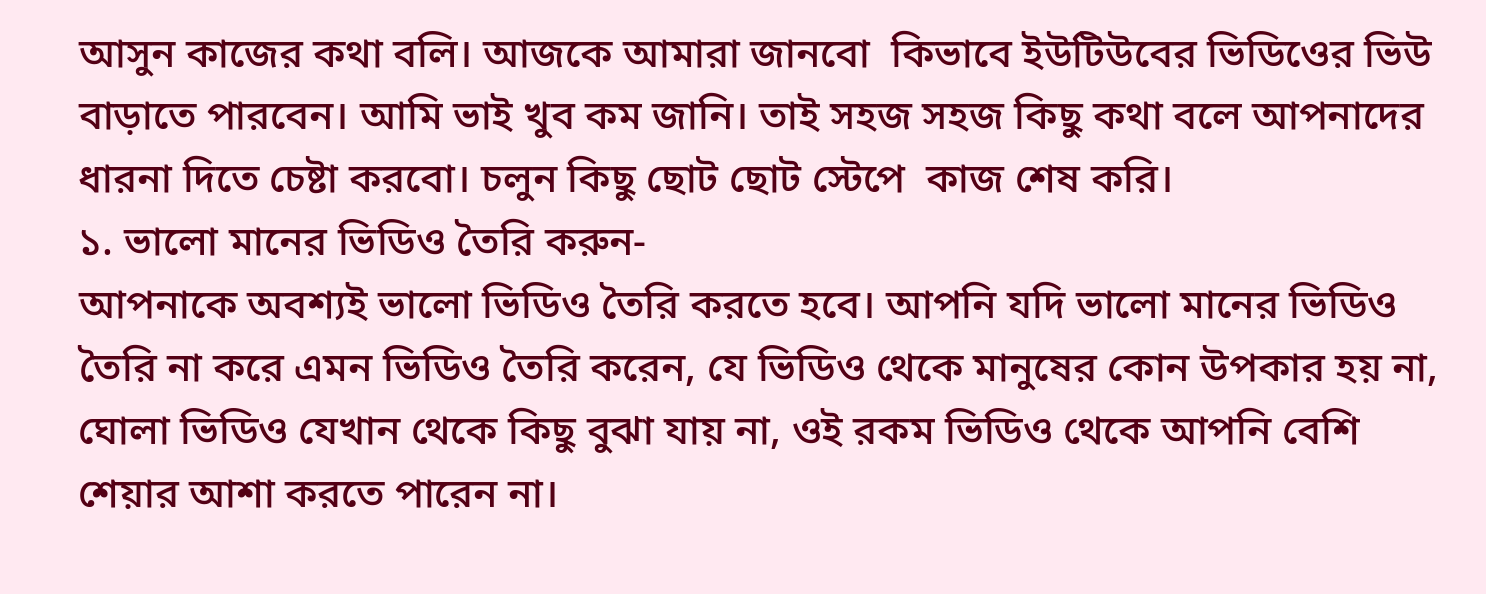আসুন কাজের কথা বলি। আজকে আমারা জানবো  কিভাবে ইউটিউবের ভিডিওের ভিউ বাড়াতে পারবেন। আমি ভাই খুব কম জানি। তাই সহজ সহজ কিছু কথা বলে আপনাদের ধারনা দিতে চেষ্টা করবো। চলুন কিছু ছোট ছোট স্টেপে  কাজ শেষ করি।
১. ভালো মানের ভিডিও তৈরি করুন-
আপনাকে অবশ্যই ভালো ভিডিও তৈরি করতে হবে। আপনি যদি ভালো মানের ভিডিও তৈরি না করে এমন ভিডিও তৈরি করেন, যে ভিডিও থেকে মানুষের কোন উপকার হয় না,  ঘোলা ভিডিও যেখান থেকে কিছু বুঝা যায় না, ওই রকম ভিডিও থেকে আপনি বেশি শেয়ার আশা করতে পারেন না।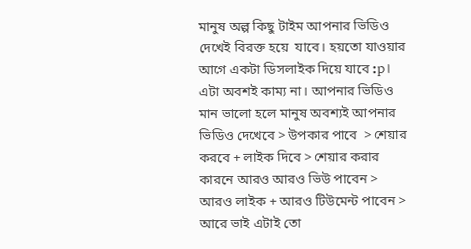মানুষ অল্প কিছু টাইম আপনার ভিডিও দেখেই বিরক্ত হয়ে  যাবে। হয়তো যাওয়ার আগে একটা ডিসলাইক দিয়ে যাবে :p। এটা অবশই কাম্য না। আপনার ভিডিও মান ভালো হলে মানুষ অবশ্যই আপনার ভিডিও দেখেবে > উপকার পাবে  > শেয়ার করবে + লাইক দিবে > শেয়ার করার কারনে আরও আরও ভিউ পাবেন > আরও লাইক + আরও টিউমেন্ট পাবেন > আরে ভাই এটাই তো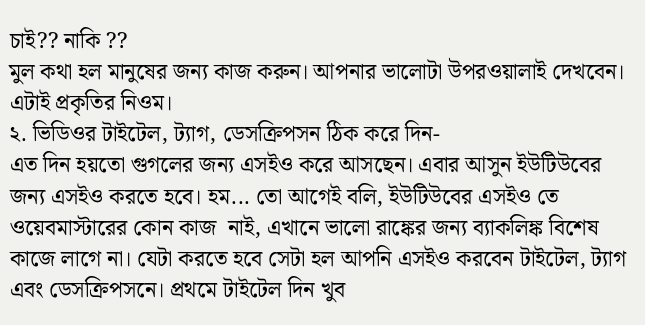চাই?? নাকি ??
মুল কথা হল মানুষের জন্য কাজ করুন। আপনার ভালোটা উপরওয়ালাই দেখবেন। এটাই প্রকৃতির নিওম।
২. ভিডিওর টাইটেল, ট্যাগ, ডেসক্রিপসন ঠিক করে দিন-
এত দিন হয়তো গুগলের জন্য এসইও করে আসছেন। এবার আসুন ইউটিউবের জন্য এসইও করতে হবে। হম... তো আগেই বলি, ইউটিউবের এসইও তে ওয়েবমাস্টারের কোন কাজ  নাই, এখানে ভালো রাঙ্কের জন্য ব্যাকলিঙ্ক বিশেষ কাজে লাগে না। যেটা করতে হবে সেটা হল আপনি এসইও করবেন টাইটেল, ট্যাগ এবং ডেসক্রিপসনে। প্রথমে টাইটেল দিন খুব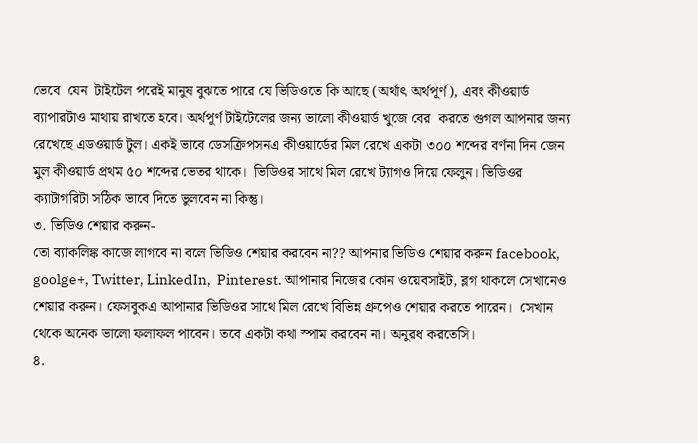ভেবে  যেন  টাইটেল পরেই মানুষ বুঝতে পারে যে ভিডিওতে কি আছে (অর্থাৎ অর্থপূর্ণ), এবং কীওয়ার্ড ব্যাপারটাও মাথায় রাখতে হবে। অর্থপূর্ণ টাইটেলের জন্য ভালো কীওয়ার্ড খুজে বের  করতে গুগল আপনার জন্য রেখেছে এডওয়ার্ড টুল। একই ভাবে ডেসক্রিপসনএ কীওয়ার্ডের মিল রেখে একটা ৩০০ শব্দের বর্ণনা দিন জেন মুল কীওয়ার্ড প্রথম ৫০ শব্দের ভেতর থাকে।  ভিডিওর সাথে মিল রেখে ট্যাগও দিয়ে ফেলুন। ভিডিওর ক্যাটাগরিটা সঠিক ভাবে দিতে ভুলবেন না কিন্তু।
৩. ভিডিও শেয়ার করুন-
তো ব্যাকলিঙ্ক কাজে লাগবে না বলে ভিডিও শেয়ার করবেন না?? আপনার ভিডিও শেয়ার করুন facebook, goolge+, Twitter, LinkedIn,  Pinterest. আপানার নিজের কোন ওয়েবসাইট, ব্লগ থাকলে সেখানেও শেয়ার করুন। ফেসবুকএ আপানার ভিডিওর সাথে মিল রেখে বিভিন্ন গ্রুপেও শেয়ার করতে পারেন।  সেখান থেকে অনেক ভালো ফলাফল পাবেন। তবে একটা কথা স্পাম করবেন না। অনুরধ করতেসি।
৪.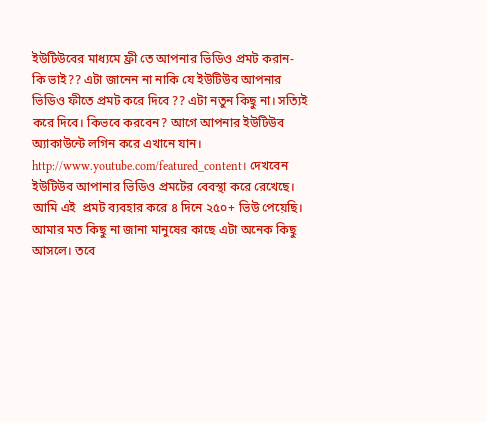ইউটিউবের মাধ্যমে ফ্রী তে আপনার ভিডিও প্রমট করান-
কি ভাই?? এটা জানেন না নাকি যে ইউটিউব আপনার ভিডিও ফীতে প্রমট করে দিবে ?? এটা নতুন কিছু না। সত্যিই করে দিবে। কিভবে করবেন? আগে আপনার ইউটিউব  অ্যাকাউন্টে লগিন করে এখানে যান। http://www.youtube.com/featured_content। দেখবেন ইউটিউব আপানার ভিডিও প্রমটের বেবস্থা করে রেখেছে। আমি এই  প্রমট ব্যবহার করে ৪ দিনে ২৫০+ ভিউ পেয়েছি। আমার মত কিছু না জানা মানুষের কাছে এটা অনেক কিছু আসলে। তবে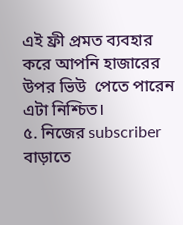এই ফ্রী প্রমত ব্যবহার করে আপনি হাজারের উপর ভিউ  পেতে পারেন এটা নিশ্চিত।
৫. নিজের subscriber বাড়াতে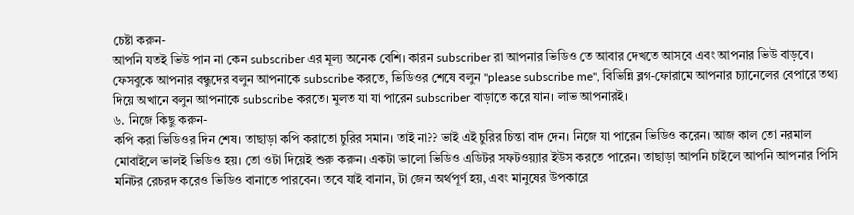চেষ্টা করুন-
আপনি যতই ভিউ পান না কেন subscriber এর মূল্য অনেক বেশি। কারন subscriber রা আপনার ভিডিও তে আবার দেখতে আসবে এবং আপনার ভিউ বাড়বে। ফেসবুকে আপনার বন্ধুদের বলুন আপনাকে subscribe করতে, ভিডিওর শেষে বলুন "please subscribe me", বিভিন্নি ব্লগ-ফোরামে আপনার চ্যানেলের বেপারে তথ্য দিয়ে অখানে বলুন আপনাকে subscribe করতে। মুলত যা যা পারেন subscriber বাড়াতে করে যান। লাভ আপনারই।
৬. নিজে কিছু করুন-
কপি করা ভিডিওর দিন শেষ। তাছাড়া কপি করাতো চুরির সমান। তাই না?? ভাই এই চুরির চিন্তা বাদ দেন। নিজে যা পারেন ভিডিও করেন। আজ কাল তো নরমাল মোবাইলে ভালই ভিডিও হয়। তো ওটা দিয়েই শুরু করুন। একটা ভালো ভিডিও এডিটর সফটওয়্যার ইউস করতে পারেন। তাছাড়া আপনি চাইলে আপনি আপনার পিসি মনিটর রেচরদ করেও ভিডিও বানাতে পারবেন। তবে যাই বানান, টা জেন অর্থপূর্ণ হয়, এবং মানুষের উপকারে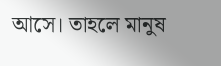আসে। তাহলে মানুষ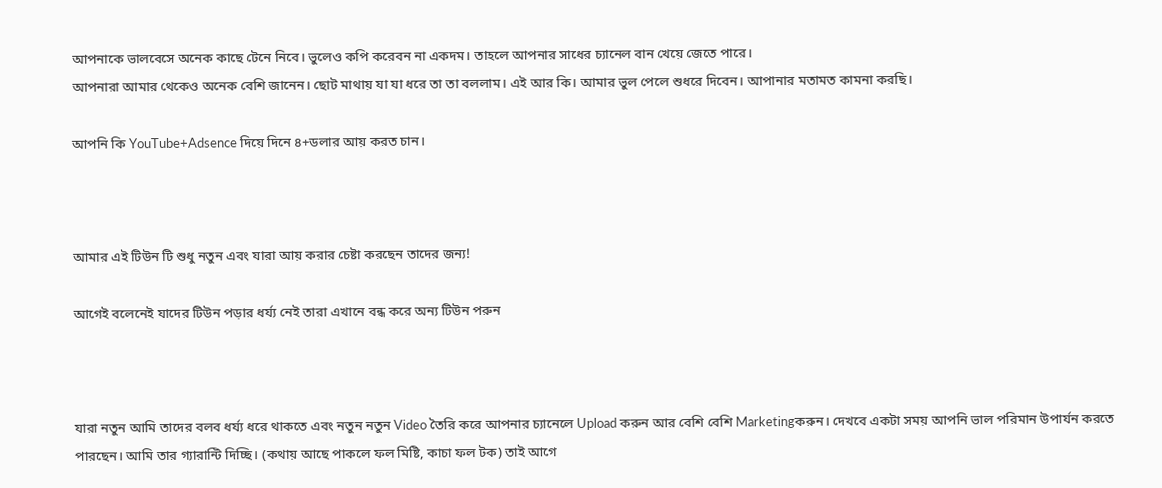আপনাকে ভালবেসে অনেক কাছে টেনে নিবে। ভুলেও কপি করেবন না একদম। তাহলে আপনার সাধের চ্যানেল বান খেয়ে জেতে পারে।
আপনারা আমার থেকেও অনেক বেশি জানেন। ছোট মাথায় যা যা ধরে তা তা বললাম। এই আর কি। আমার ভুল পেলে শুধরে দিবেন। আপানার মতামত কামনা করছি।

আপনি কি YouTube+Adsence দিয়ে দিনে ৪+ডলার আয় করত চান।



আমার এই টিউন টি শুধু নতুন এবং যারা আয় করার চেষ্টা করছেন তাদের জন্য!

আগেই বলেনেই যাদের টিউন পড়ার ধর্য্য নেই তারা এখানে বন্ধ করে অন্য টিউন পরুন



যারা নতুন আমি তাদের বলব ধর্য্য ধরে থাকতে এবং নতুন নতুন Video তৈরি করে আপনার চ্যানেলে Upload করুন আর বেশি বেশি Marketingকরুন। দেখবে একটা সময় আপনি ভাল পরিমান উপার্যন করতে পারছেন। আমি তার গ্যারান্টি দিচ্ছি। (কথায় আছে পাকলে ফল মিষ্টি, কাচা ফল টক) তাই আগে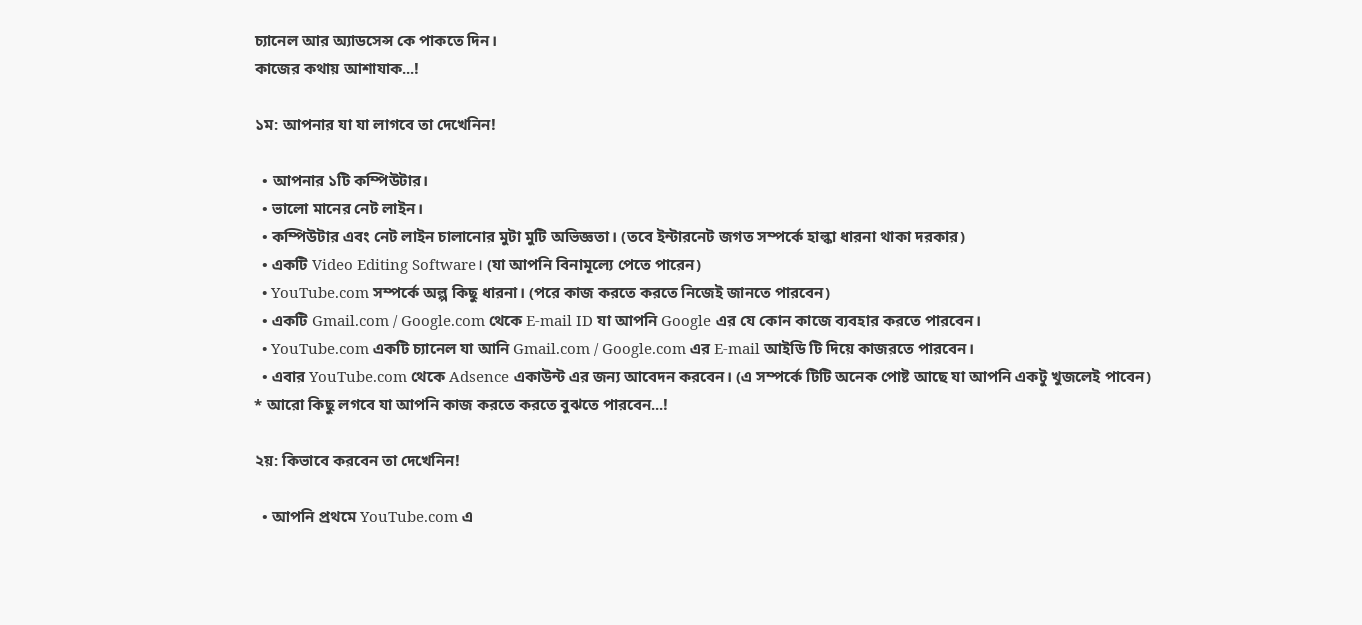চ্যানেল আর অ্যাডসেন্স কে পাকতে দিন।
কাজের কথায় আশাযাক...!

১ম: আপনার যা যা লাগবে তা দেখেনিন!

  • আপনার ১টি কম্পিউটার।
  • ভালো মানের নেট লাইন।
  • কম্পিউটার এবং নেট লাইন চালানোর মুটা মুটি অভিজ্ঞতা। (তবে ইন্টারনেট জগত সম্পর্কে হাল্কা ধারনা থাকা দরকার)
  • একটি Video Editing Software। (যা আপনি বিনামূল্যে পেতে পারেন)
  • YouTube.com সম্পর্কে অল্প কিছু ধারনা। (পরে কাজ করতে করতে নিজেই জানতে পারবেন)
  • একটি Gmail.com / Google.com থেকে E-mail ID যা আপনি Google এর যে কোন কাজে ব্যবহার করতে পারবেন।
  • YouTube.com একটি চ্যানেল যা আনি Gmail.com / Google.com এর E-mail আইডি টি দিয়ে কাজরতে পারবেন।
  • এবার YouTube.com থেকে Adsence একাউন্ট এর জন্য আবেদন করবেন। (এ সম্পর্কে টিটি অনেক পোষ্ট আছে যা আপনি একটু খুজলেই পাবেন)
* আরো কিছু লগবে যা আপনি কাজ করতে করতে বুঝতে পারবেন...!

২য়: কিভাবে করবেন তা দেখেনিন!

  • আপনি প্রথমে YouTube.com এ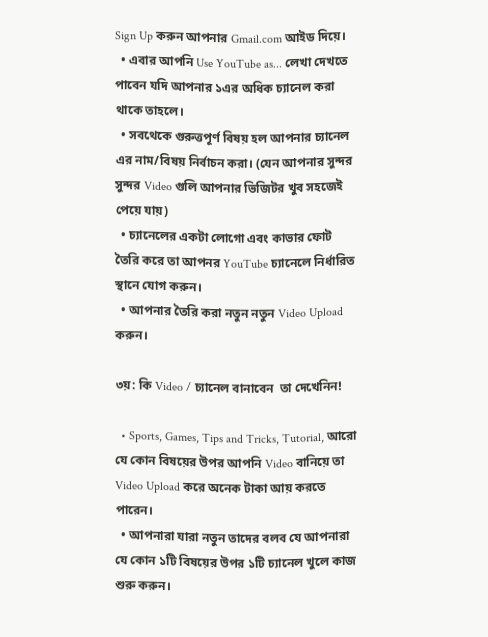Sign Up করুন আপনার Gmail.com আইড দিয়ে।
  • এবার আপনি Use YouTube as... লেখা দেখতে পাবেন যদি আপনার ১এর অধিক চ্যানেল করা থাকে তাহলে।
  • সবথেকে গুরুত্তপূর্ণ বিষয় হল আপনার চ্যানেল এর নাম/বিষয় নির্বাচন করা। (যেন আপনার সুন্দর সুন্দর Video গুলি আপনার ভিজিটর খুব সহজেই পেয়ে যায়)
  • চ্যানেলের একটা লোগো এবং কাভার ফোট তৈরি করে তা আপনর YouTube চ্যানেলে নির্ধারিত স্থানে যোগ করুন।
  • আপনার তৈরি করা নতুন নতুন Video Upload করুন।

৩য়: কি Video / চ্যানেল বানাবেন  তা দেখেনিন!

  • Sports, Games, Tips and Tricks, Tutorial, আরো যে কোন বিষয়ের উপর আপনি Video বানিয়ে তা Video Upload করে অনেক টাকা আয় করতে পারেন।
  • আপনারা যারা নতুন তাদের বলব যে আপনারা যে কোন ১টি বিষয়ের উপর ১টি চ্যানেল খুলে কাজ শুরু করুন।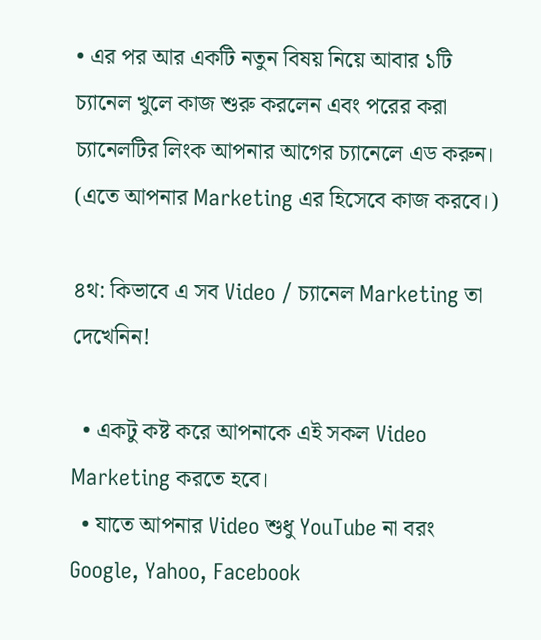• এর পর আর একটি নতুন বিষয় নিয়ে আবার ১টি চ্যানেল খুলে কাজ শুরু করলেন এবং পরের করা চ্যানেলটির লিংক আপনার আগের চ্যানেলে এড করুন। (এতে আপনার Marketing এর হিসেবে কাজ করবে।)

৪থ: কিভাবে এ সব Video / চ্যানেল Marketing তা দেখেনিন!

  • একটু কষ্ট করে আপনাকে এই সকল Video Marketing করতে হবে।
  • যাতে আপনার Video শুধু YouTube না বরং Google, Yahoo, Facebook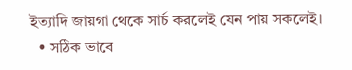ইত্যাদি জায়গা থেকে সার্চ করলেই যেন পায় সকলেই।
  • সঠিক ভাবে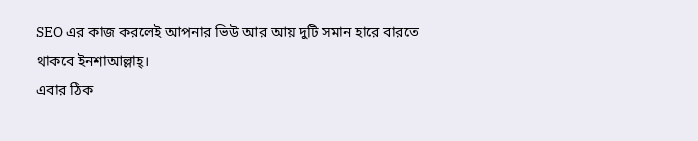SEO এর কাজ করলেই আপনার ভিউ আর আয় দুটি সমান হারে বারতে থাকবে ইনশাআল্লাহ্।
এবার ঠিক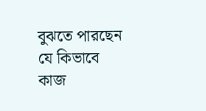বুঝতে পারছেন যে কিভাবে কাজ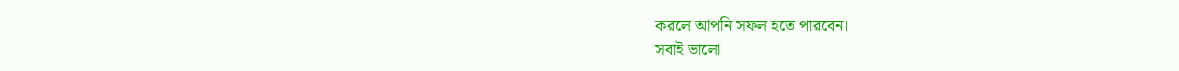করলে আপনি সফল হতে পারবেন।
সবাই ভালো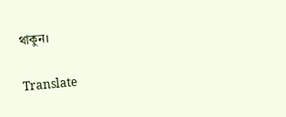থাকুন।

Translate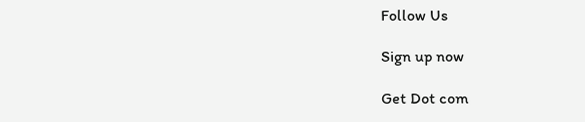Follow Us

Sign up now

Get Dot com